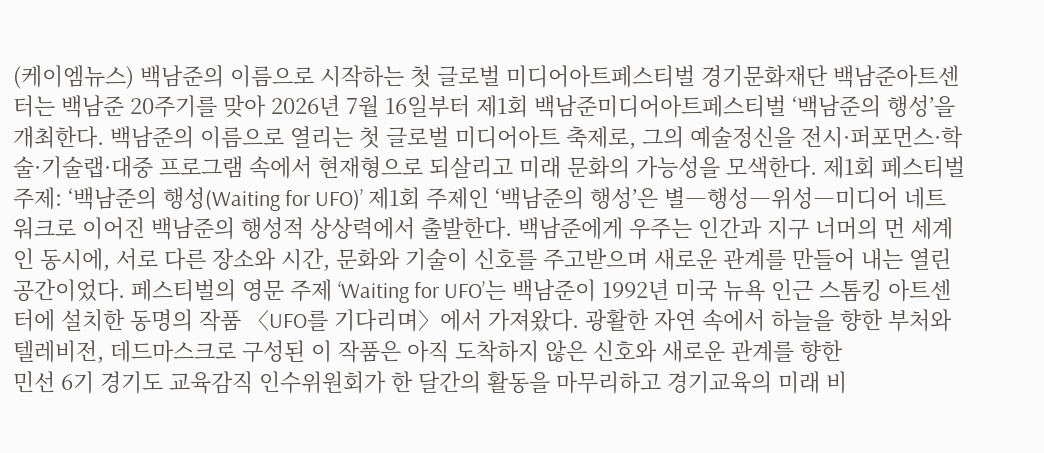(케이엠뉴스) 백남준의 이름으로 시작하는 첫 글로벌 미디어아트페스티벌 경기문화재단 백남준아트센터는 백남준 20주기를 맞아 2026년 7월 16일부터 제1회 백남준미디어아트페스티벌 ‘백남준의 행성’을 개최한다. 백남준의 이름으로 열리는 첫 글로벌 미디어아트 축제로, 그의 예술정신을 전시·퍼포먼스·학술·기술랩·대중 프로그램 속에서 현재형으로 되살리고 미래 문화의 가능성을 모색한다. 제1회 페스티벌 주제: ‘백남준의 행성(Waiting for UFO)’ 제1회 주제인 ‘백남준의 행성’은 별―행성―위성―미디어 네트워크로 이어진 백남준의 행성적 상상력에서 출발한다. 백남준에게 우주는 인간과 지구 너머의 먼 세계인 동시에, 서로 다른 장소와 시간, 문화와 기술이 신호를 주고받으며 새로운 관계를 만들어 내는 열린 공간이었다. 페스티벌의 영문 주제 ‘Waiting for UFO’는 백남준이 1992년 미국 뉴욕 인근 스톰킹 아트센터에 설치한 동명의 작품 〈UFO를 기다리며〉에서 가져왔다. 광활한 자연 속에서 하늘을 향한 부처와 텔레비전, 데드마스크로 구성된 이 작품은 아직 도착하지 않은 신호와 새로운 관계를 향한
민선 6기 경기도 교육감직 인수위원회가 한 달간의 활동을 마무리하고 경기교육의 미래 비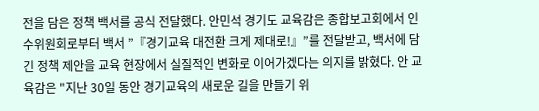전을 담은 정책 백서를 공식 전달했다. 안민석 경기도 교육감은 종합보고회에서 인수위원회로부터 백서 ”『경기교육 대전환 크게 제대로!』”를 전달받고, 백서에 담긴 정책 제안을 교육 현장에서 실질적인 변화로 이어가겠다는 의지를 밝혔다. 안 교육감은 "지난 30일 동안 경기교육의 새로운 길을 만들기 위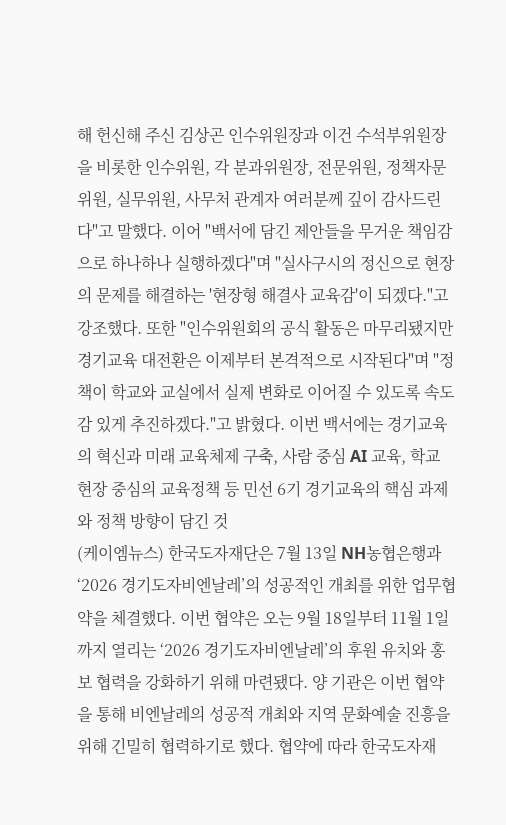해 헌신해 주신 김상곤 인수위원장과 이건 수석부위원장을 비롯한 인수위원, 각 분과위원장, 전문위원, 정책자문위원, 실무위원, 사무처 관계자 여러분께 깊이 감사드린다"고 말했다. 이어 "백서에 담긴 제안들을 무거운 책임감으로 하나하나 실행하겠다"며 "실사구시의 정신으로 현장의 문제를 해결하는 '현장형 해결사 교육감'이 되겠다."고 강조했다. 또한 "인수위원회의 공식 활동은 마무리됐지만 경기교육 대전환은 이제부터 본격적으로 시작된다"며 "정책이 학교와 교실에서 실제 변화로 이어질 수 있도록 속도감 있게 추진하겠다."고 밝혔다. 이번 백서에는 경기교육의 혁신과 미래 교육체제 구축, 사람 중심 AI 교육, 학교 현장 중심의 교육정책 등 민선 6기 경기교육의 핵심 과제와 정책 방향이 담긴 것
(케이엠뉴스) 한국도자재단은 7월 13일 NH농협은행과 ‘2026 경기도자비엔날레’의 성공적인 개최를 위한 업무협약을 체결했다. 이번 협약은 오는 9월 18일부터 11월 1일까지 열리는 ‘2026 경기도자비엔날레’의 후원 유치와 홍보 협력을 강화하기 위해 마련됐다. 양 기관은 이번 협약을 통해 비엔날레의 성공적 개최와 지역 문화예술 진흥을 위해 긴밀히 협력하기로 했다. 협약에 따라 한국도자재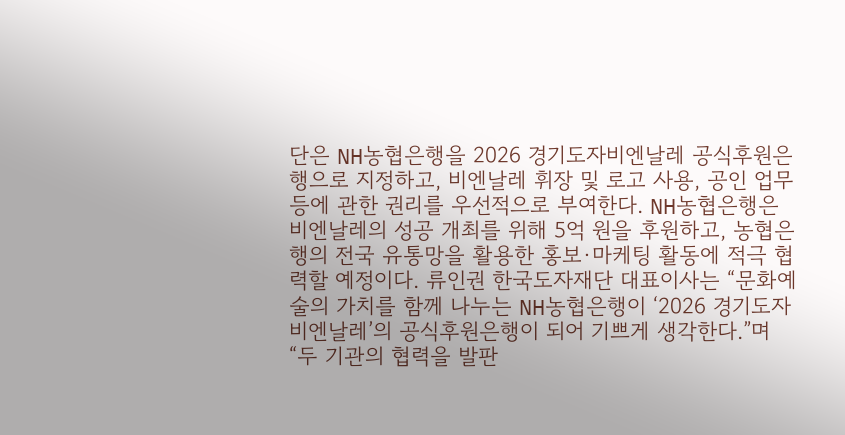단은 NH농협은행을 2026 경기도자비엔날레 공식후원은행으로 지정하고, 비엔날레 휘장 및 로고 사용, 공인 업무 등에 관한 권리를 우선적으로 부여한다. NH농협은행은 비엔날레의 성공 개최를 위해 5억 원을 후원하고, 농협은행의 전국 유통망을 활용한 홍보·마케팅 활동에 적극 협력할 예정이다. 류인권 한국도자재단 대표이사는 “문화예술의 가치를 함께 나누는 NH농협은행이 ‘2026 경기도자비엔날레’의 공식후원은행이 되어 기쁘게 생각한다.”며 “두 기관의 협력을 발판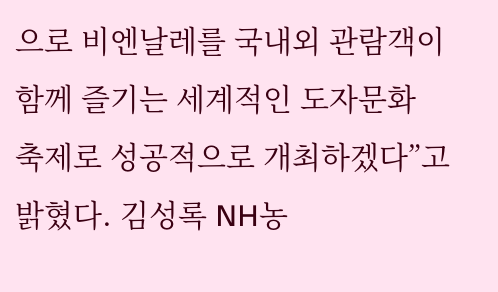으로 비엔날레를 국내외 관람객이 함께 즐기는 세계적인 도자문화 축제로 성공적으로 개최하겠다”고 밝혔다. 김성록 NH농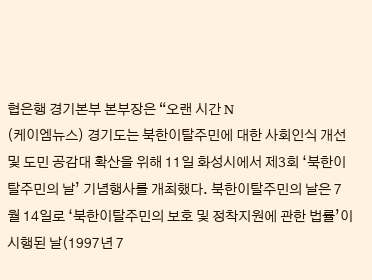협은행 경기본부 본부장은 “오랜 시간 N
(케이엠뉴스) 경기도는 북한이탈주민에 대한 사회인식 개선 및 도민 공감대 확산을 위해 11일 화성시에서 제3회 ‘북한이탈주민의 날’ 기념행사를 개최했다. 북한이탈주민의 날은 7월 14일로 ‘북한이탈주민의 보호 및 정착지원에 관한 법률’이 시행된 날(1997년 7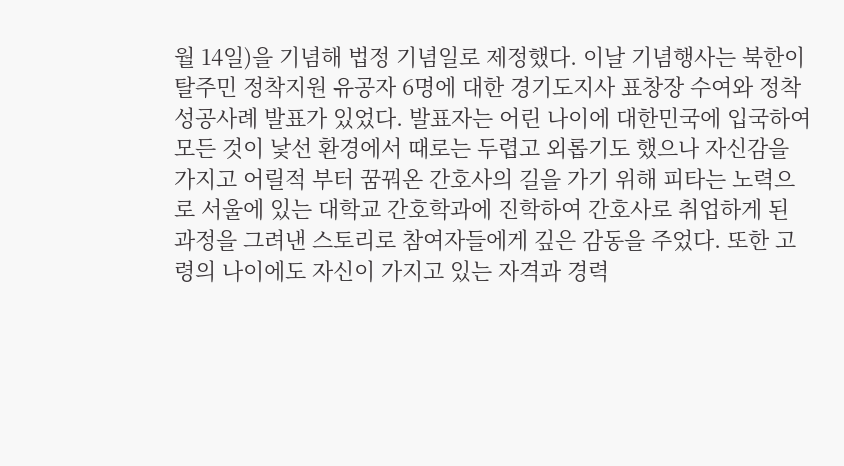월 14일)을 기념해 법정 기념일로 제정했다. 이날 기념행사는 북한이탈주민 정착지원 유공자 6명에 대한 경기도지사 표창장 수여와 정착성공사례 발표가 있었다. 발표자는 어린 나이에 대한민국에 입국하여 모든 것이 낯선 환경에서 때로는 두렵고 외롭기도 했으나 자신감을 가지고 어릴적 부터 꿈꿔온 간호사의 길을 가기 위해 피타는 노력으로 서울에 있는 대학교 간호학과에 진학하여 간호사로 취업하게 된 과정을 그려낸 스토리로 참여자들에게 깊은 감동을 주었다. 또한 고령의 나이에도 자신이 가지고 있는 자격과 경력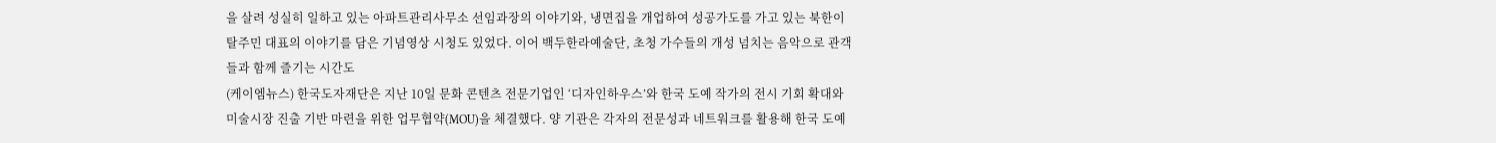을 살려 성실히 일하고 있는 아파트관리사무소 선임과장의 이야기와, 냉면집을 개업하여 성공가도를 가고 있는 북한이탈주민 대표의 이야기를 담은 기념영상 시청도 있었다. 이어 백두한라예술단, 초청 가수들의 개성 넘치는 음악으로 관객들과 함께 즐기는 시간도
(케이엠뉴스) 한국도자재단은 지난 10일 문화 콘텐츠 전문기업인 ‘디자인하우스’와 한국 도예 작가의 전시 기회 확대와 미술시장 진출 기반 마련을 위한 업무협약(MOU)을 체결했다. 양 기관은 각자의 전문성과 네트워크를 활용해 한국 도예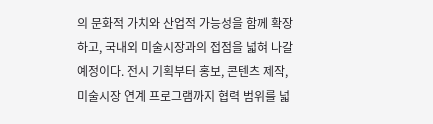의 문화적 가치와 산업적 가능성을 함께 확장하고, 국내외 미술시장과의 접점을 넓혀 나갈 예정이다. 전시 기획부터 홍보, 콘텐츠 제작, 미술시장 연계 프로그램까지 협력 범위를 넓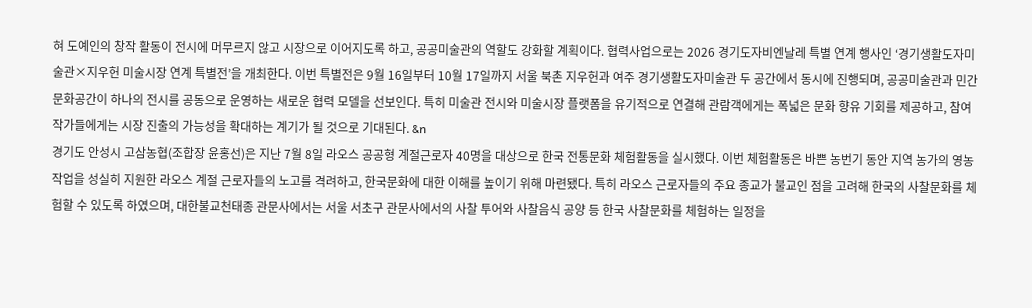혀 도예인의 창작 활동이 전시에 머무르지 않고 시장으로 이어지도록 하고, 공공미술관의 역할도 강화할 계획이다. 협력사업으로는 2026 경기도자비엔날레 특별 연계 행사인 ‘경기생활도자미술관×지우헌 미술시장 연계 특별전’을 개최한다. 이번 특별전은 9월 16일부터 10월 17일까지 서울 북촌 지우헌과 여주 경기생활도자미술관 두 공간에서 동시에 진행되며, 공공미술관과 민간 문화공간이 하나의 전시를 공동으로 운영하는 새로운 협력 모델을 선보인다. 특히 미술관 전시와 미술시장 플랫폼을 유기적으로 연결해 관람객에게는 폭넓은 문화 향유 기회를 제공하고, 참여 작가들에게는 시장 진출의 가능성을 확대하는 계기가 될 것으로 기대된다. &n
경기도 안성시 고삼농협(조합장 윤홍선)은 지난 7월 8일 라오스 공공형 계절근로자 40명을 대상으로 한국 전통문화 체험활동을 실시했다. 이번 체험활동은 바쁜 농번기 동안 지역 농가의 영농작업을 성실히 지원한 라오스 계절 근로자들의 노고를 격려하고, 한국문화에 대한 이해를 높이기 위해 마련됐다. 특히 라오스 근로자들의 주요 종교가 불교인 점을 고려해 한국의 사찰문화를 체험할 수 있도록 하였으며, 대한불교천태종 관문사에서는 서울 서초구 관문사에서의 사찰 투어와 사찰음식 공양 등 한국 사찰문화를 체험하는 일정을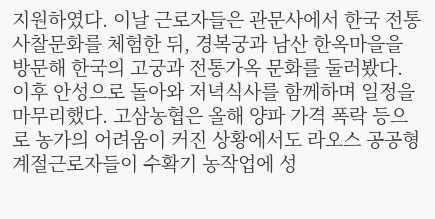지원하였다. 이날 근로자들은 관문사에서 한국 전통 사찰문화를 체험한 뒤, 경복궁과 남산 한옥마을을 방문해 한국의 고궁과 전통가옥 문화를 둘러봤다. 이후 안성으로 돌아와 저녁식사를 함께하며 일정을 마무리했다. 고삼농협은 올해 양파 가격 폭락 등으로 농가의 어려움이 커진 상황에서도 라오스 공공형계절근로자들이 수확기 농작업에 성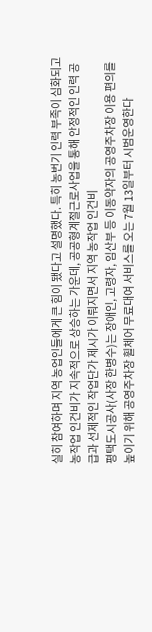실히 참여하며 지역 농업인들에게 큰 힘이 됐다고 설명했다. 특히 농번기 인력 부족이 심화되고 농작업 인건비가 지속적으로 상승하는 가운데, 공공형계절근로사업을 통해 안정적인 인력 공급과 선제적인 작업단가 제시가 이뤄지면서 지역 농작업 인건비
평택도시공사(사장 한병수)는 장애인, 고령자, 임산부 등 이동약자의 공영주차장 이용 편의를 높이기 위해 공영주차장 휠체어 무료대여 서비스를 오는 7월 13일부터 시범운영한다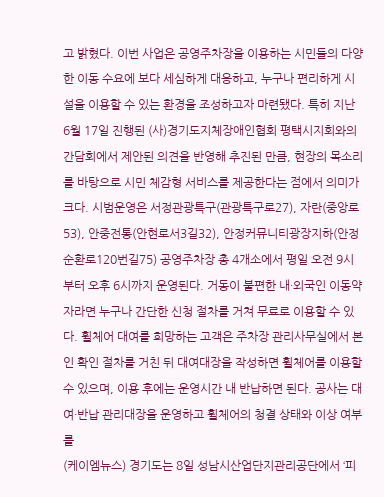고 밝혔다. 이번 사업은 공영주차장을 이용하는 시민들의 다양한 이동 수요에 보다 세심하게 대응하고, 누구나 편리하게 시설을 이용할 수 있는 환경을 조성하고자 마련됐다. 특히 지난 6월 17일 진행된 (사)경기도지체장애인협회 평택시지회와의 간담회에서 제안된 의견을 반영해 추진된 만큼, 현장의 목소리를 바탕으로 시민 체감형 서비스를 제공한다는 점에서 의미가 크다. 시범운영은 서정관광특구(관광특구로27), 자란(중앙로53), 안중전통(안현로서3길32), 안정커뮤니티광장지하(안정순환로120번길75) 공영주차장 총 4개소에서 평일 오전 9시부터 오후 6시까지 운영된다. 거동이 불편한 내·외국인 이동약자라면 누구나 간단한 신청 절차를 거쳐 무료로 이용할 수 있다. 휠체어 대여를 희망하는 고객은 주차장 관리사무실에서 본인 확인 절차를 거친 뒤 대여대장을 작성하면 휠체어를 이용할 수 있으며, 이용 후에는 운영시간 내 반납하면 된다. 공사는 대여·반납 관리대장을 운영하고 휠체어의 청결 상태와 이상 여부를
(케이엠뉴스) 경기도는 8일 성남시산업단지관리공단에서 ‘피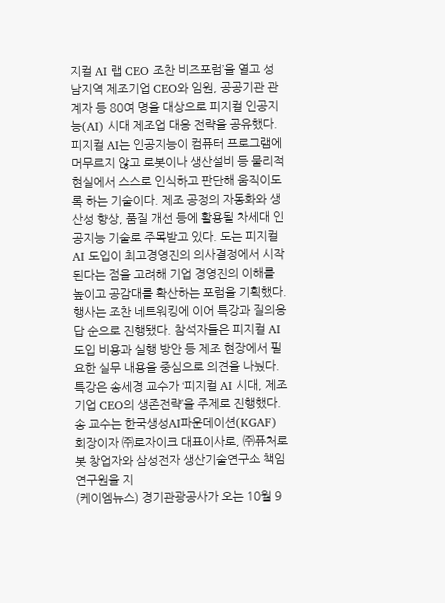지컬 AI 랩 CEO 조찬 비즈포럼’을 열고 성남지역 제조기업 CEO와 임원, 공공기관 관계자 등 80여 명을 대상으로 피지컬 인공지능(AI) 시대 제조업 대응 전략을 공유했다. 피지컬 AI는 인공지능이 컴퓨터 프로그램에 머무르지 않고 로봇이나 생산설비 등 물리적 현실에서 스스로 인식하고 판단해 움직이도록 하는 기술이다. 제조 공정의 자동화와 생산성 향상, 품질 개선 등에 활용될 차세대 인공지능 기술로 주목받고 있다. 도는 피지컬 AI 도입이 최고경영진의 의사결정에서 시작된다는 점을 고려해 기업 경영진의 이해를 높이고 공감대를 확산하는 포럼을 기획했다. 행사는 조찬 네트워킹에 이어 특강과 질의응답 순으로 진행됐다. 참석자들은 피지컬 AI 도입 비용과 실행 방안 등 제조 현장에서 필요한 실무 내용을 중심으로 의견을 나눴다. 특강은 송세경 교수가 ‘피지컬 AI 시대, 제조기업 CEO의 생존전략’을 주제로 진행했다. 송 교수는 한국생성AI파운데이션(KGAF) 회장이자 ㈜로자이크 대표이사로, ㈜퓨처로봇 창업자와 삼성전자 생산기술연구소 책임연구원을 지
(케이엠뉴스) 경기관광공사가 오는 10월 9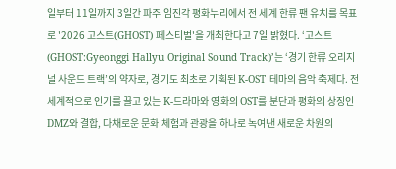일부터 11일까지 3일간 파주 임진각 평화누리에서 전 세계 한류 팬 유치를 목표로 '2026 고스트(GHOST) 페스티벌'을 개최한다고 7일 밝혔다. ‘고스트(GHOST:Gyeonggi Hallyu Original Sound Track)’는 ‘경기 한류 오리지널 사운드 트랙’의 약자로, 경기도 최초로 기획된 K-OST 테마의 음악 축제다. 전 세계적으로 인기를 끌고 있는 K-드라마와 영화의 OST를 분단과 평화의 상징인 DMZ와 결합, 다채로운 문화 체험과 관광을 하나로 녹여낸 새로운 차원의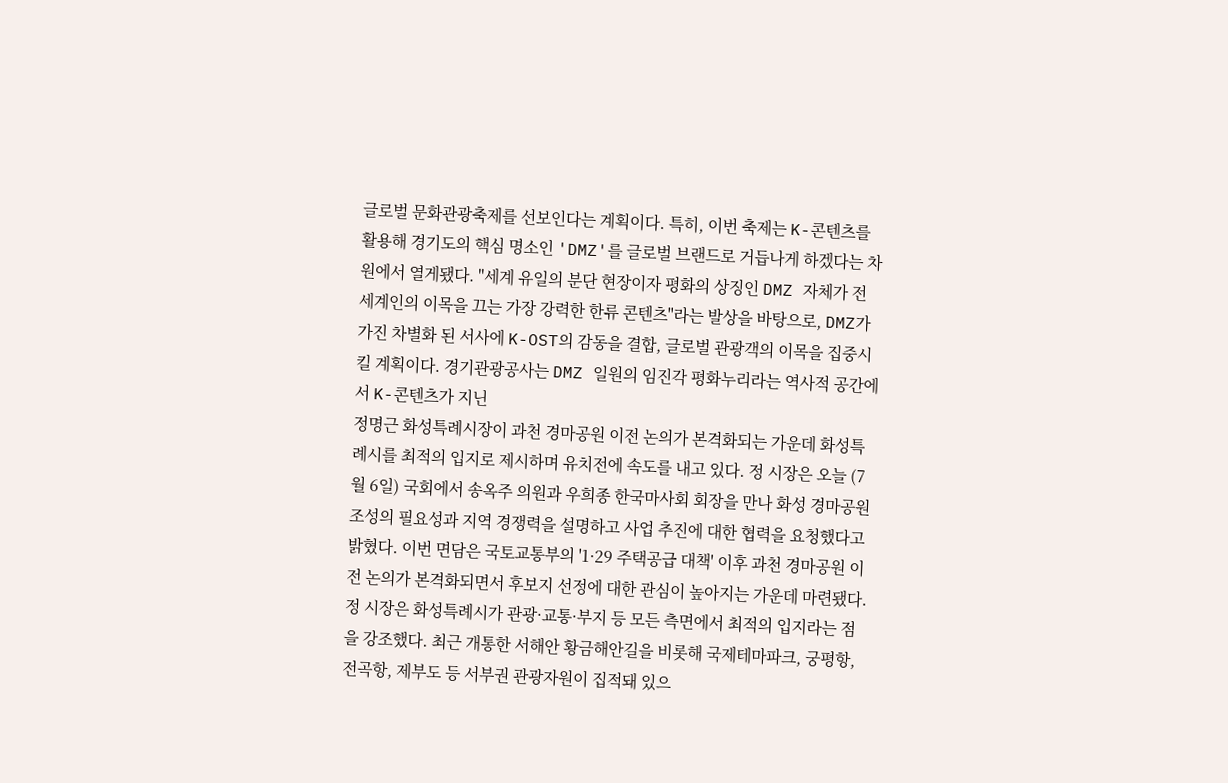글로벌 문화관광축제를 선보인다는 계획이다. 특히, 이번 축제는 K-콘텐츠를 활용해 경기도의 핵심 명소인 'DMZ'를 글로벌 브랜드로 거듭나게 하겠다는 차원에서 열게됐다. "세계 유일의 분단 현장이자 평화의 상징인 DMZ 자체가 전 세계인의 이목을 끄는 가장 강력한 한류 콘텐츠"라는 발상을 바탕으로, DMZ가 가진 차별화 된 서사에 K-OST의 감동을 결합, 글로벌 관광객의 이목을 집중시킬 계획이다. 경기관광공사는 DMZ 일원의 임진각 평화누리라는 역사적 공간에서 K-콘텐츠가 지닌
정명근 화성특례시장이 과천 경마공원 이전 논의가 본격화되는 가운데 화성특례시를 최적의 입지로 제시하며 유치전에 속도를 내고 있다. 정 시장은 오늘 (7월 6일) 국회에서 송옥주 의원과 우희종 한국마사회 회장을 만나 화성 경마공원 조성의 필요성과 지역 경쟁력을 설명하고 사업 추진에 대한 협력을 요청했다고 밝혔다. 이번 면담은 국토교통부의 '1·29 주택공급 대책' 이후 과천 경마공원 이전 논의가 본격화되면서 후보지 선정에 대한 관심이 높아지는 가운데 마련됐다. 정 시장은 화성특례시가 관광·교통·부지 등 모든 측면에서 최적의 입지라는 점을 강조했다. 최근 개통한 서해안 황금해안길을 비롯해 국제테마파크, 궁평항, 전곡항, 제부도 등 서부권 관광자원이 집적돼 있으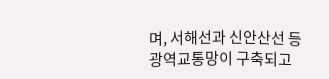며, 서해선과 신안산선 등 광역교통망이 구축되고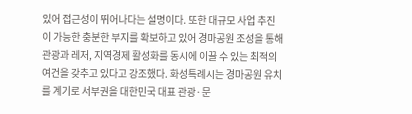있어 접근성이 뛰어나다는 설명이다. 또한 대규모 사업 추진이 가능한 충분한 부지를 확보하고 있어 경마공원 조성을 통해 관광과 레저, 지역경제 활성화를 동시에 이끌 수 있는 최적의 여건을 갖추고 있다고 강조했다. 화성특례시는 경마공원 유치를 계기로 서부권을 대한민국 대표 관광·문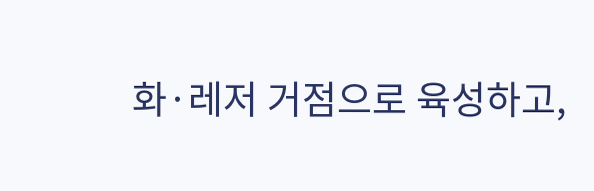화·레저 거점으로 육성하고,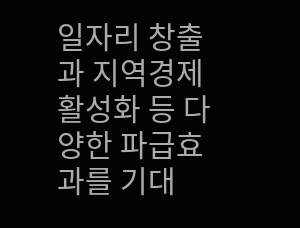일자리 창출과 지역경제 활성화 등 다양한 파급효과를 기대